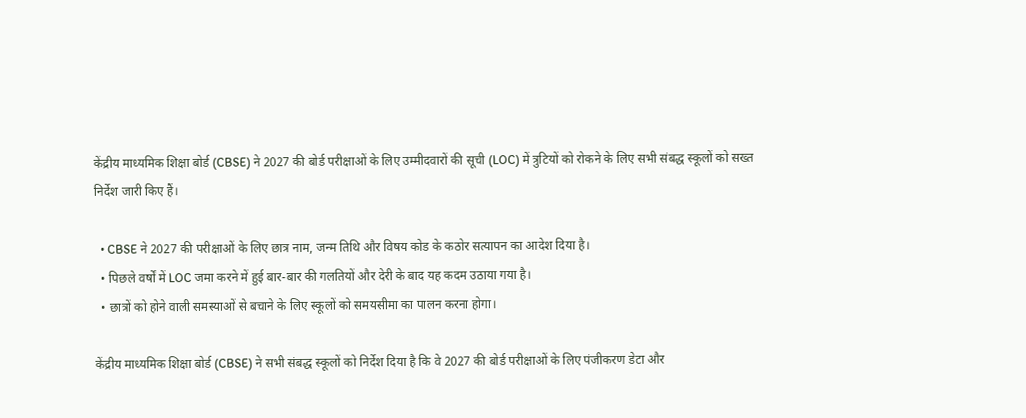केंद्रीय माध्यमिक शिक्षा बोर्ड (CBSE) ने 2027 की बोर्ड परीक्षाओं के लिए उम्मीदवारों की सूची (LOC) में त्रुटियों को रोकने के लिए सभी संबद्ध स्कूलों को सख्त निर्देश जारी किए हैं।

  • CBSE ने 2027 की परीक्षाओं के लिए छात्र नाम, जन्म तिथि और विषय कोड के कठोर सत्यापन का आदेश दिया है।
  • पिछले वर्षों में LOC जमा करने में हुई बार-बार की गलतियों और देरी के बाद यह कदम उठाया गया है।
  • छात्रों को होने वाली समस्याओं से बचाने के लिए स्कूलों को समयसीमा का पालन करना होगा।

केंद्रीय माध्यमिक शिक्षा बोर्ड (CBSE) ने सभी संबद्ध स्कूलों को निर्देश दिया है कि वे 2027 की बोर्ड परीक्षाओं के लिए पंजीकरण डेटा और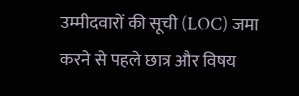उम्मीदवारों की सूची (LOC) जमा करने से पहले छात्र और विषय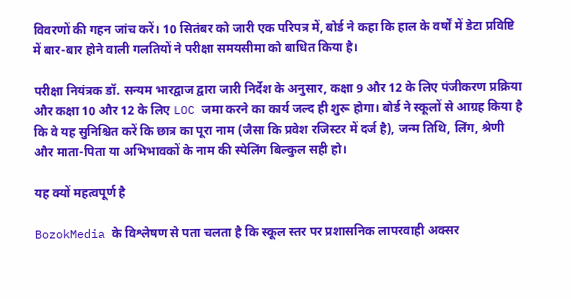विवरणों की गहन जांच करें। 10 सितंबर को जारी एक परिपत्र में, बोर्ड ने कहा कि हाल के वर्षों में डेटा प्रविष्टि में बार-बार होने वाली गलतियों ने परीक्षा समयसीमा को बाधित किया है।

परीक्षा नियंत्रक डॉ. सन्यम भारद्वाज द्वारा जारी निर्देश के अनुसार, कक्षा 9 और 12 के लिए पंजीकरण प्रक्रिया और कक्षा 10 और 12 के लिए LOC जमा करने का कार्य जल्द ही शुरू होगा। बोर्ड ने स्कूलों से आग्रह किया है कि वे यह सुनिश्चित करें कि छात्र का पूरा नाम (जैसा कि प्रवेश रजिस्टर में दर्ज है), जन्म तिथि, लिंग, श्रेणी और माता-पिता या अभिभावकों के नाम की स्पेलिंग बिल्कुल सही हो।

यह क्यों महत्वपूर्ण है

BozokMedia के विश्लेषण से पता चलता है कि स्कूल स्तर पर प्रशासनिक लापरवाही अक्सर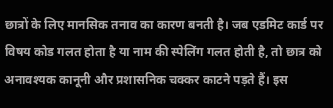छात्रों के लिए मानसिक तनाव का कारण बनती है। जब एडमिट कार्ड पर विषय कोड गलत होता है या नाम की स्पेलिंग गलत होती है, तो छात्र को अनावश्यक कानूनी और प्रशासनिक चक्कर काटने पड़ते हैं। इस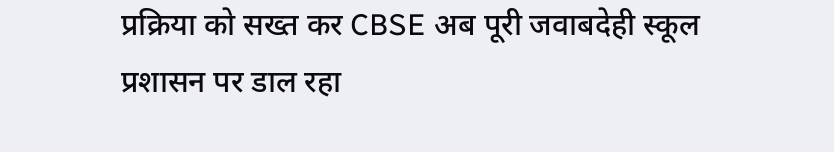प्रक्रिया को सख्त कर CBSE अब पूरी जवाबदेही स्कूल प्रशासन पर डाल रहा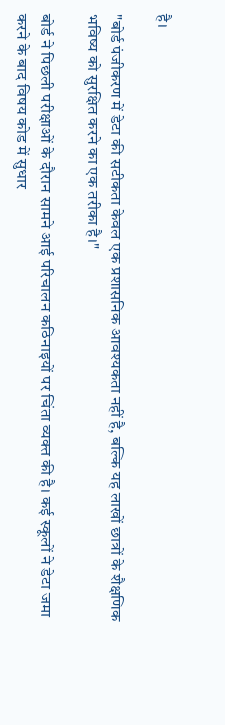है।

"बोर्ड पंजीकरण में डेटा की सटीकता केवल एक प्रशासनिक आवश्यकता नहीं है, बल्कि यह लाखों छात्रों के शैक्षणिक भविष्य को सुरक्षित करने का एक तरीका है।"

बोर्ड ने पिछली परीक्षाओं के दौरान सामने आई परिचालन कठिनाइयों पर चिंता व्यक्त की है। कई स्कूलों ने डेटा जमा करने के बाद विषय कोड में सुधार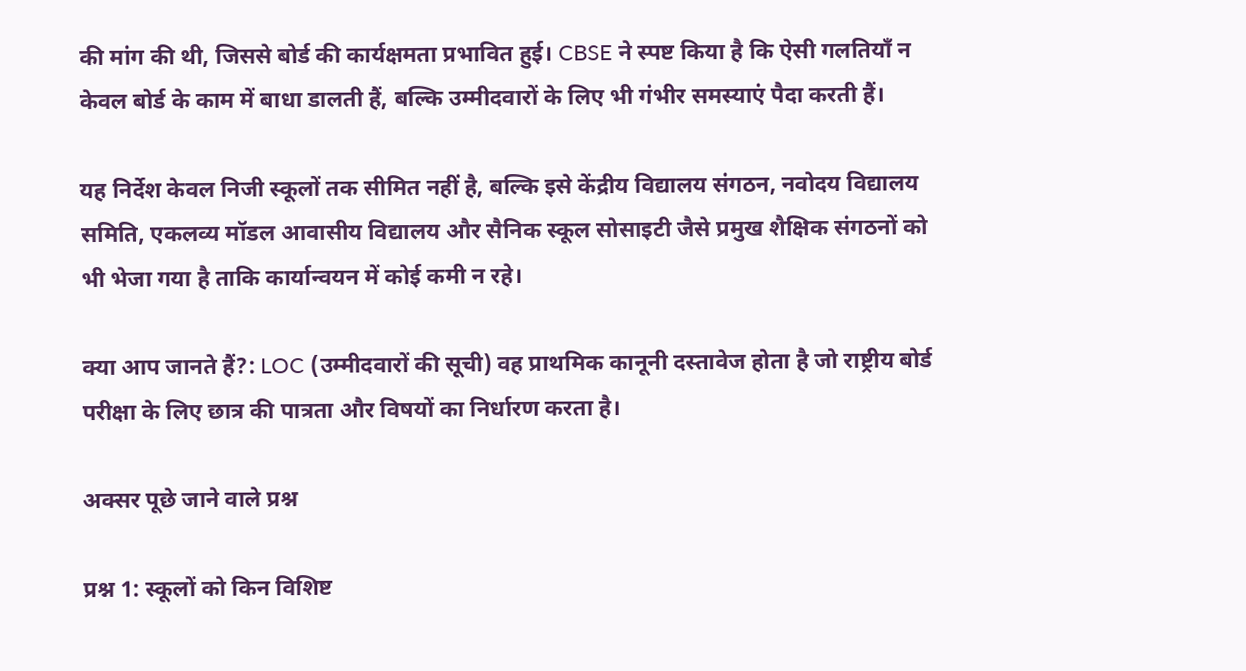की मांग की थी, जिससे बोर्ड की कार्यक्षमता प्रभावित हुई। CBSE ने स्पष्ट किया है कि ऐसी गलतियाँ न केवल बोर्ड के काम में बाधा डालती हैं, बल्कि उम्मीदवारों के लिए भी गंभीर समस्याएं पैदा करती हैं।

यह निर्देश केवल निजी स्कूलों तक सीमित नहीं है, बल्कि इसे केंद्रीय विद्यालय संगठन, नवोदय विद्यालय समिति, एकलव्य मॉडल आवासीय विद्यालय और सैनिक स्कूल सोसाइटी जैसे प्रमुख शैक्षिक संगठनों को भी भेजा गया है ताकि कार्यान्वयन में कोई कमी न रहे।

क्या आप जानते हैं?: LOC (उम्मीदवारों की सूची) वह प्राथमिक कानूनी दस्तावेज होता है जो राष्ट्रीय बोर्ड परीक्षा के लिए छात्र की पात्रता और विषयों का निर्धारण करता है।

अक्सर पूछे जाने वाले प्रश्न

प्रश्न 1: स्कूलों को किन विशिष्ट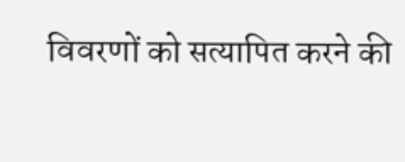विवरणों को सत्यापित करने की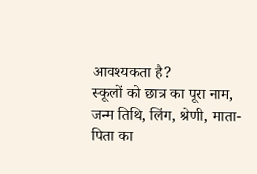आवश्यकता है?
स्कूलों को छात्र का पूरा नाम, जन्म तिथि, लिंग, श्रेणी, माता-पिता का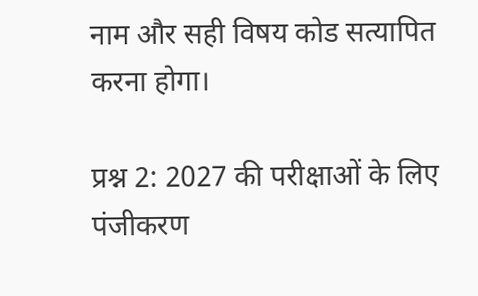नाम और सही विषय कोड सत्यापित करना होगा।

प्रश्न 2: 2027 की परीक्षाओं के लिए पंजीकरण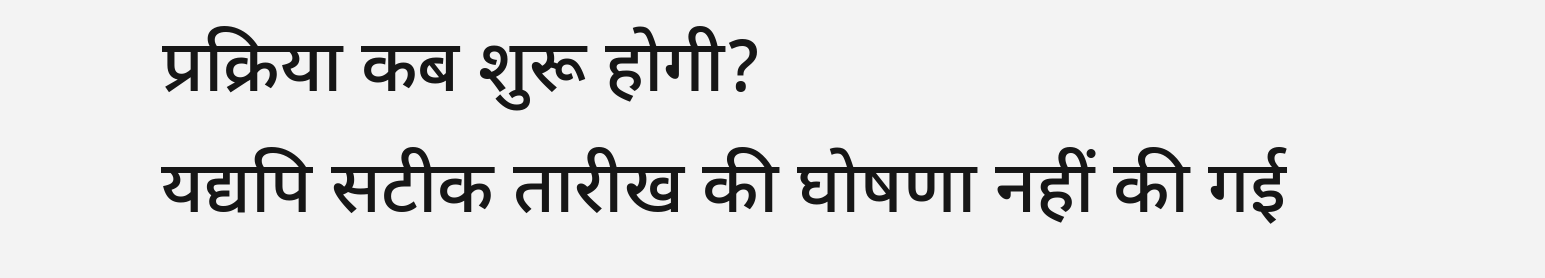प्रक्रिया कब शुरू होगी?
यद्यपि सटीक तारीख की घोषणा नहीं की गई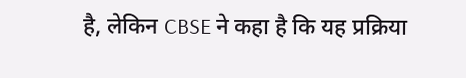है, लेकिन CBSE ने कहा है कि यह प्रक्रिया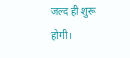जल्द ही शुरू होगी।